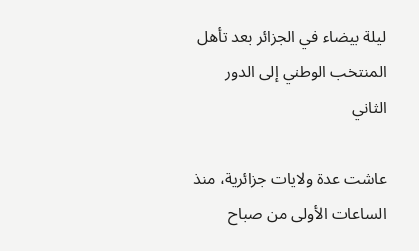ليلة بيضاء في الجزائر بعد تأهل المنتخب الوطني إلى الدور الثاني

عاشت عدة ولايات جزائرية، منذ الساعات الأولى من صباح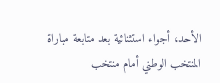الأحد، أجواء استثنائية بعد متابعة مباراة المنتخب الوطني أمام منتخب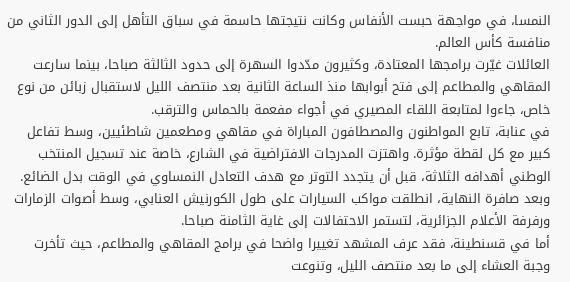النمسا، في مواجهة حبست الأنفاس وكانت نتيجتها حاسمة في سباق التأهل إلى الدور الثاني من منافسة كأس العالم.
العائلات غيّرت برامجها المعتادة، وكثيرون مدّدوا السهرة إلى حدود الثالثة صباحا، بينما سارعت المقاهي والمطاعم إلى فتح أبوابها منذ الساعة الثانية بعد منتصف الليل لاستقبال زبائن من نوع خاص، جاءوا لمتابعة اللقاء المصيري في أجواء مفعمة بالحماس والترقب.
في عنابة، تابع المواطنون والمصطافون المباراة في مقاهي ومطعمين شاطئيين، وسط تفاعل كبير مع كل لقطة مؤثرة. واهتزت المدرجات الافتراضية في الشارع، خاصة عند تسجيل المنتخب الوطني أهدافه الثلاثة، قبل أن يتجدد التوتر مع هدف التعادل النمساوي في الوقت بدل الضائع. وبعد صافرة النهاية، انطلقت مواكب السيارات على طول الكورنيش العنابي، وسط أصوات الزمارات ورفرفة الأعلام الجزائرية، لتستمر الاحتفالات إلى غاية الثامنة صباحا.
أما في قسنطينة، فقد عرف المشهد تغييرا واضحا في برامج المقاهي والمطاعم، حيث تأخرت وجبة العشاء إلى ما بعد منتصف الليل، وتنوعت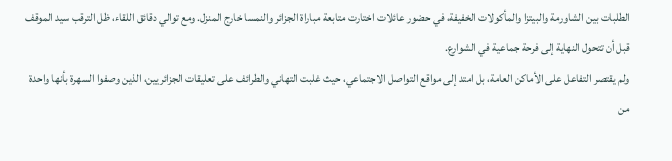الطلبات بين الشاورمة والبيتزا والمأكولات الخفيفة، في حضور عائلات اختارت متابعة مباراة الجزائر والنمسا خارج المنزل. ومع توالي دقائق اللقاء، ظل الترقب سيد الموقف قبل أن تتحول النهاية إلى فرحة جماعية في الشوارع.
ولم يقتصر التفاعل على الأماكن العامة، بل امتد إلى مواقع التواصل الاجتماعي، حيث غلبت التهاني والطرائف على تعليقات الجزائريين، الذين وصفوا السهرة بأنها واحدة من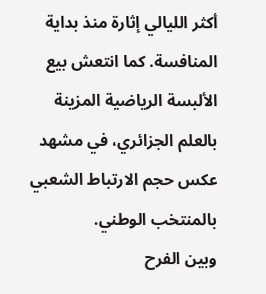أكثر الليالي إثارة منذ بداية المنافسة. كما انتعش بيع الألبسة الرياضية المزينة بالعلم الجزائري، في مشهد عكس حجم الارتباط الشعبي بالمنتخب الوطني.
وبين الفرح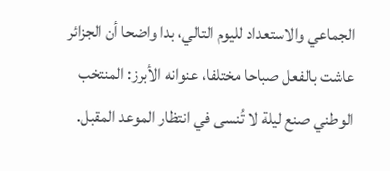الجماعي والاستعداد لليوم التالي، بدا واضحا أن الجزائر عاشت بالفعل صباحا مختلفا، عنوانه الأبرز: المنتخب الوطني صنع ليلة لا تُنسى في انتظار الموعد المقبل.